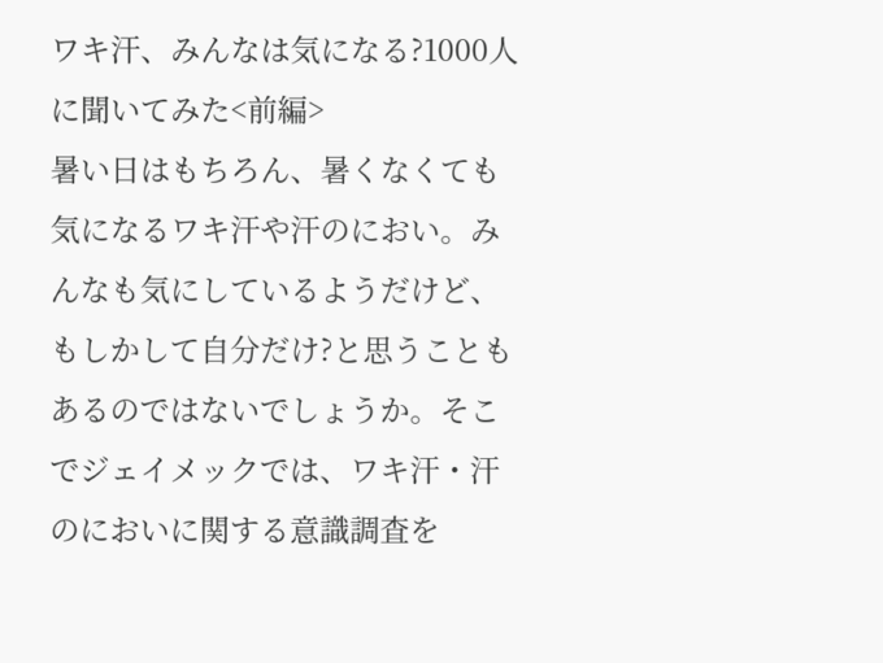ワキ汗、みんなは気になる?1000人に聞いてみた<前編>
暑い日はもちろん、暑くなくても気になるワキ汗や汗のにおい。みんなも気にしているようだけど、もしかして自分だけ?と思うこともあるのではないでしょうか。そこでジェイメックでは、ワキ汗・汗のにおいに関する意識調査を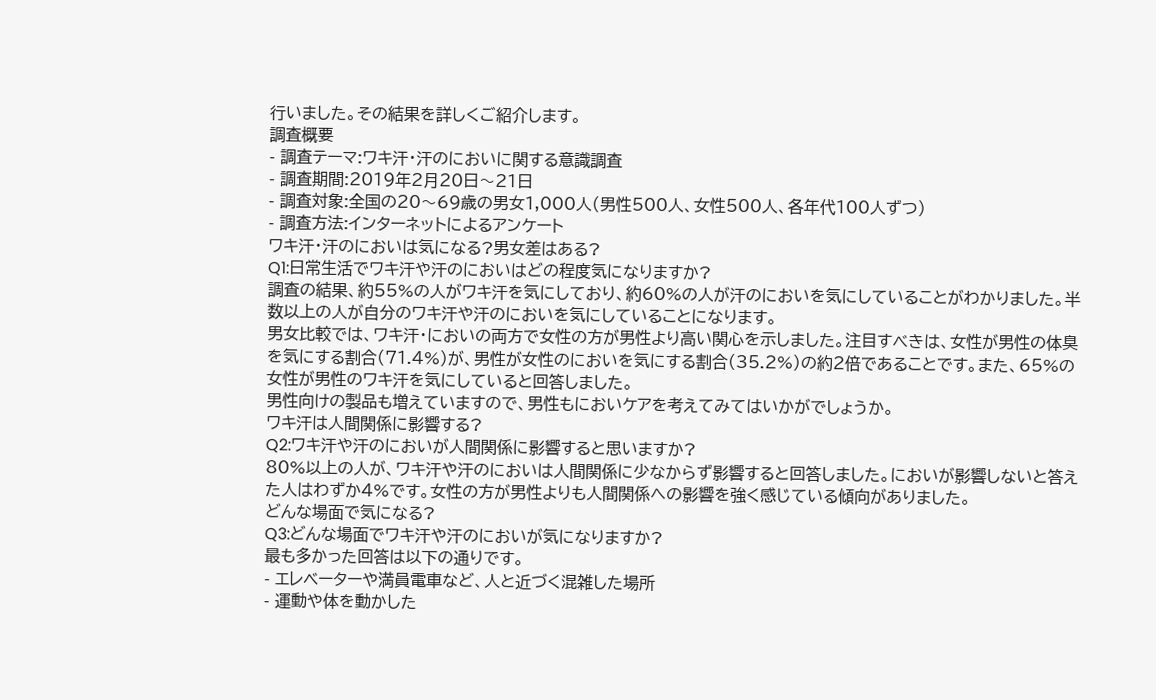行いました。その結果を詳しくご紹介します。
調査概要
- 調査テーマ:ワキ汗・汗のにおいに関する意識調査
- 調査期間:2019年2月20日〜21日
- 調査対象:全国の20〜69歳の男女1,000人(男性500人、女性500人、各年代100人ずつ)
- 調査方法:インターネットによるアンケート
ワキ汗・汗のにおいは気になる?男女差はある?
Q1:日常生活でワキ汗や汗のにおいはどの程度気になりますか?
調査の結果、約55%の人がワキ汗を気にしており、約60%の人が汗のにおいを気にしていることがわかりました。半数以上の人が自分のワキ汗や汗のにおいを気にしていることになります。
男女比較では、ワキ汗・においの両方で女性の方が男性より高い関心を示しました。注目すべきは、女性が男性の体臭を気にする割合(71.4%)が、男性が女性のにおいを気にする割合(35.2%)の約2倍であることです。また、65%の女性が男性のワキ汗を気にしていると回答しました。
男性向けの製品も増えていますので、男性もにおいケアを考えてみてはいかがでしょうか。
ワキ汗は人間関係に影響する?
Q2:ワキ汗や汗のにおいが人間関係に影響すると思いますか?
80%以上の人が、ワキ汗や汗のにおいは人間関係に少なからず影響すると回答しました。においが影響しないと答えた人はわずか4%です。女性の方が男性よりも人間関係への影響を強く感じている傾向がありました。
どんな場面で気になる?
Q3:どんな場面でワキ汗や汗のにおいが気になりますか?
最も多かった回答は以下の通りです。
- エレベーターや満員電車など、人と近づく混雑した場所
- 運動や体を動かした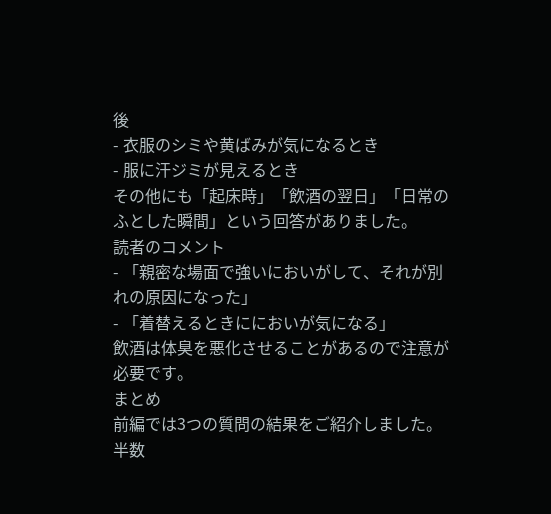後
- 衣服のシミや黄ばみが気になるとき
- 服に汗ジミが見えるとき
その他にも「起床時」「飲酒の翌日」「日常のふとした瞬間」という回答がありました。
読者のコメント
- 「親密な場面で強いにおいがして、それが別れの原因になった」
- 「着替えるときににおいが気になる」
飲酒は体臭を悪化させることがあるので注意が必要です。
まとめ
前編では3つの質問の結果をご紹介しました。半数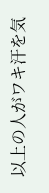以上の人がワキ汗を気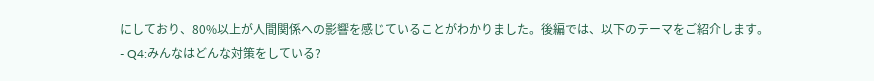にしており、80%以上が人間関係への影響を感じていることがわかりました。後編では、以下のテーマをご紹介します。
- Q4:みんなはどんな対策をしている?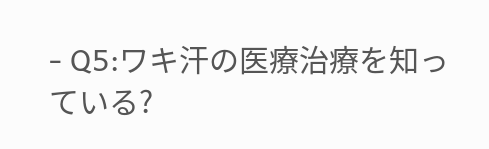- Q5:ワキ汗の医療治療を知っている?